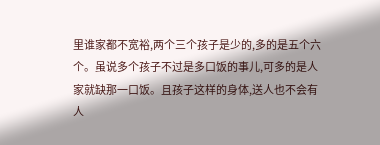里谁家都不宽裕,两个三个孩子是少的,多的是五个六个。虽说多个孩子不过是多口饭的事儿,可多的是人家就缺那一口饭。且孩子这样的身体,送人也不会有人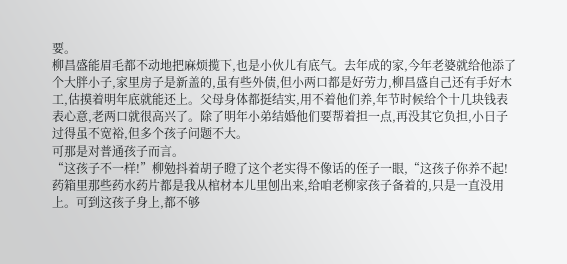要。
柳昌盛能眉毛都不动地把麻烦揽下,也是小伙儿有底气。去年成的家,今年老婆就给他添了个大胖小子,家里房子是新盖的,虽有些外债,但小两口都是好劳力,柳昌盛自己还有手好木工,估摸着明年底就能还上。父母身体都挺结实,用不着他们养,年节时候给个十几块钱表表心意,老两口就很高兴了。除了明年小弟结婚他们要帮着担一点,再没其它负担,小日子过得虽不宽裕,但多个孩子问题不大。
可那是对普通孩子而言。
“这孩子不一样!”柳勉抖着胡子瞪了这个老实得不像话的侄子一眼,“这孩子你养不起!药箱里那些药水药片都是我从棺材本儿里刨出来,给咱老柳家孩子备着的,只是一直没用上。可到这孩子身上,都不够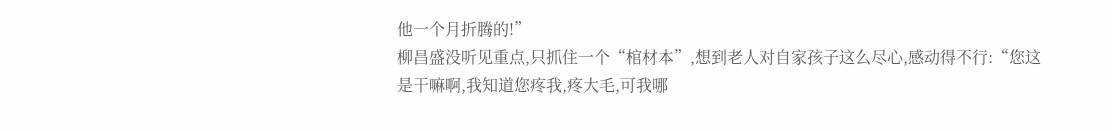他一个月折腾的!”
柳昌盛没听见重点,只抓住一个“棺材本”,想到老人对自家孩子这么尽心,感动得不行:“您这是干嘛啊,我知道您疼我,疼大毛,可我哪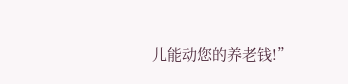儿能动您的养老钱!”